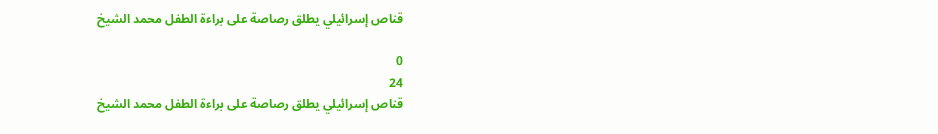قناص إسرائيلي يطلق رصاصة على براءة الطفل محمد الشيخ

0
24
قناص إسرائيلي يطلق رصاصة على براءة الطفل محمد الشيخ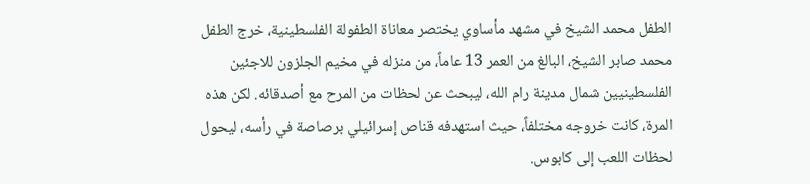الطفل محمد الشيخ في مشهد مأساوي يختصر معاناة الطفولة الفلسطينية، خرج الطفل محمد صابر الشيخ، البالغ من العمر 13 عاماً، من منزله في مخيم الجلزون للاجئين الفلسطينيين شمال مدينة رام الله، ليبحث عن لحظات من المرح مع أصدقائه. لكن هذه المرة، كانت خروجه مختلفاً، حيث استهدفه قناص إسرائيلي برصاصة في رأسه، ليحول لحظات اللعب إلى كابوس.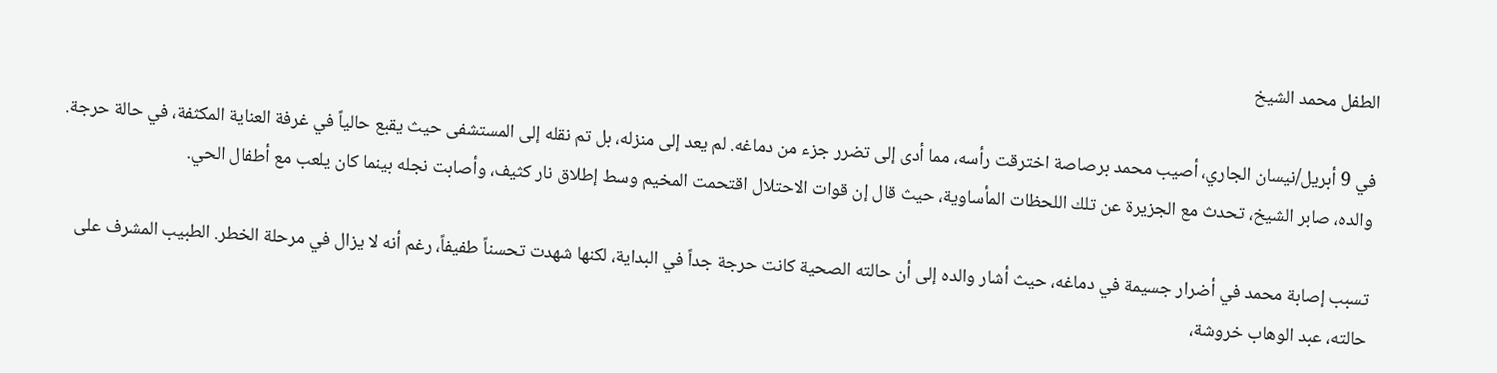الطفل محمد الشيخ

في 9 أبريل/نيسان الجاري، أصيب محمد برصاصة اخترقت رأسه، مما أدى إلى تضرر جزء من دماغه. لم يعد إلى منزله، بل تم نقله إلى المستشفى حيث يقبع حالياً في غرفة العناية المكثفة، في حالة حرجة. والده، صابر الشيخ، تحدث مع الجزيرة عن تلك اللحظات المأساوية، حيث قال إن قوات الاحتلال اقتحمت المخيم وسط إطلاق نار كثيف، وأصابت نجله بينما كان يلعب مع أطفال الحي.

تسبب إصابة محمد في أضرار جسيمة في دماغه، حيث أشار والده إلى أن حالته الصحية كانت حرجة جداً في البداية، لكنها شهدت تحسناً طفيفاً، رغم أنه لا يزال في مرحلة الخطر. الطبيب المشرف على حالته، عبد الوهاب خروشة،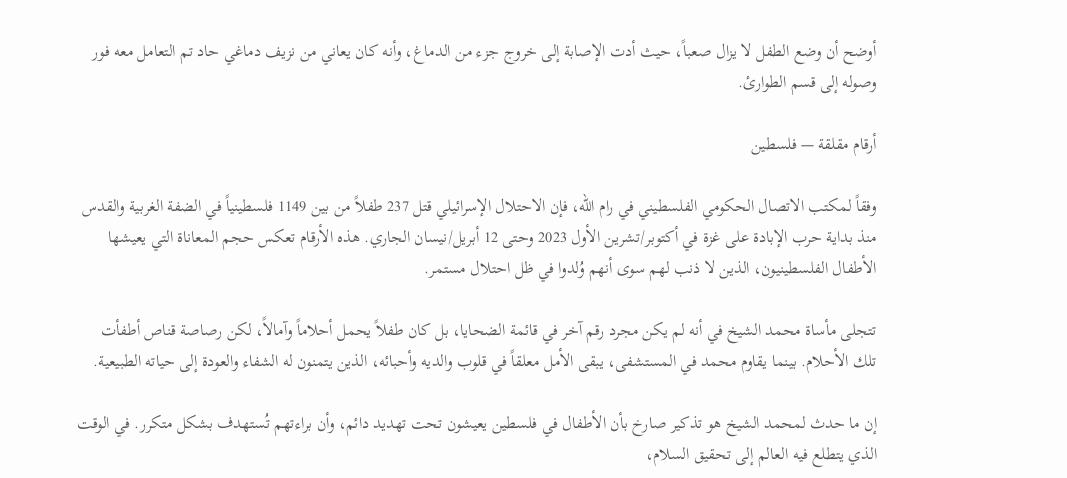أوضح أن وضع الطفل لا يزال صعباً، حيث أدت الإصابة إلى خروج جزء من الدماغ، وأنه كان يعاني من نزيف دماغي حاد تم التعامل معه فور وصوله إلى قسم الطوارئ.

أرقام مقلقة — فلسطين

وفقاً لمكتب الاتصال الحكومي الفلسطيني في رام الله، فإن الاحتلال الإسرائيلي قتل 237 طفلاً من بين 1149 فلسطينياً في الضفة الغربية والقدس منذ بداية حرب الإبادة على غزة في أكتوبر/تشرين الأول 2023 وحتى 12 أبريل/نيسان الجاري. هذه الأرقام تعكس حجم المعاناة التي يعيشها الأطفال الفلسطينيون، الذين لا ذنب لهم سوى أنهم وُلدوا في ظل احتلال مستمر.

تتجلى مأساة محمد الشيخ في أنه لم يكن مجرد رقم آخر في قائمة الضحايا، بل كان طفلاً يحمل أحلاماً وآمالاً، لكن رصاصة قناص أطفأت تلك الأحلام. بينما يقاوم محمد في المستشفى، يبقى الأمل معلقاً في قلوب والديه وأحبائه، الذين يتمنون له الشفاء والعودة إلى حياته الطبيعية.

إن ما حدث لمحمد الشيخ هو تذكير صارخ بأن الأطفال في فلسطين يعيشون تحت تهديد دائم، وأن براءتهم تُستهدف بشكل متكرر. في الوقت الذي يتطلع فيه العالم إلى تحقيق السلام،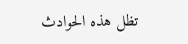تظل هذه الحوادث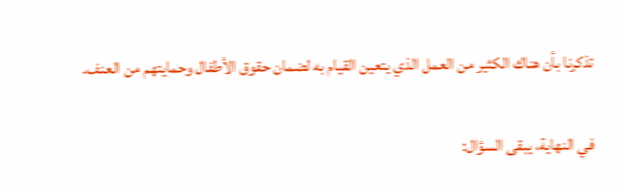تذكرنا بأن هناك الكثير من العمل الذي يتعين القيام به لضمان حقوق الأطفال وحمايتهم من العنف.

في النهاية، يبقى السؤال: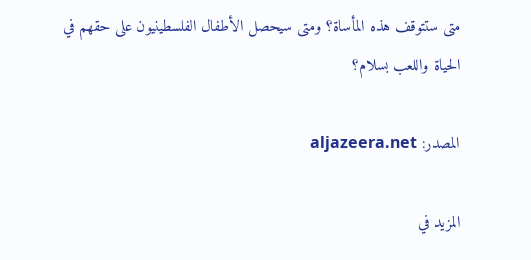متى ستتوقف هذه المأساة؟ ومتى سيحصل الأطفال الفلسطينيون على حقهم في الحياة واللعب بسلام؟

المصدر: aljazeera.net

المزيد في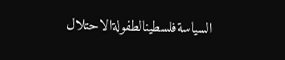السياسةفلسطينالطفولةالاحتلال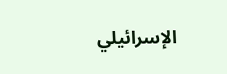الإسرائيلي